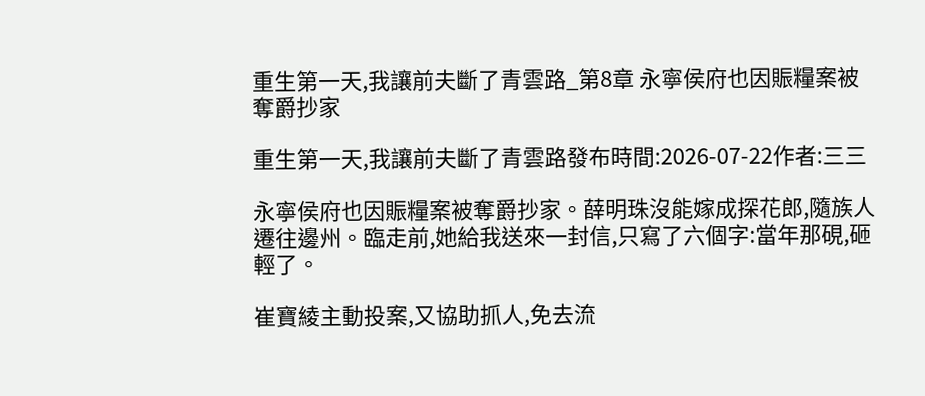重生第一天,我讓前夫斷了青雲路_第8章 永寧侯府也因賑糧案被奪爵抄家

重生第一天,我讓前夫斷了青雲路發布時間:2026-07-22作者:三三

永寧侯府也因賑糧案被奪爵抄家。薛明珠沒能嫁成探花郎,隨族人遷往邊州。臨走前,她給我送來一封信,只寫了六個字:當年那硯,砸輕了。

崔寶綾主動投案,又協助抓人,免去流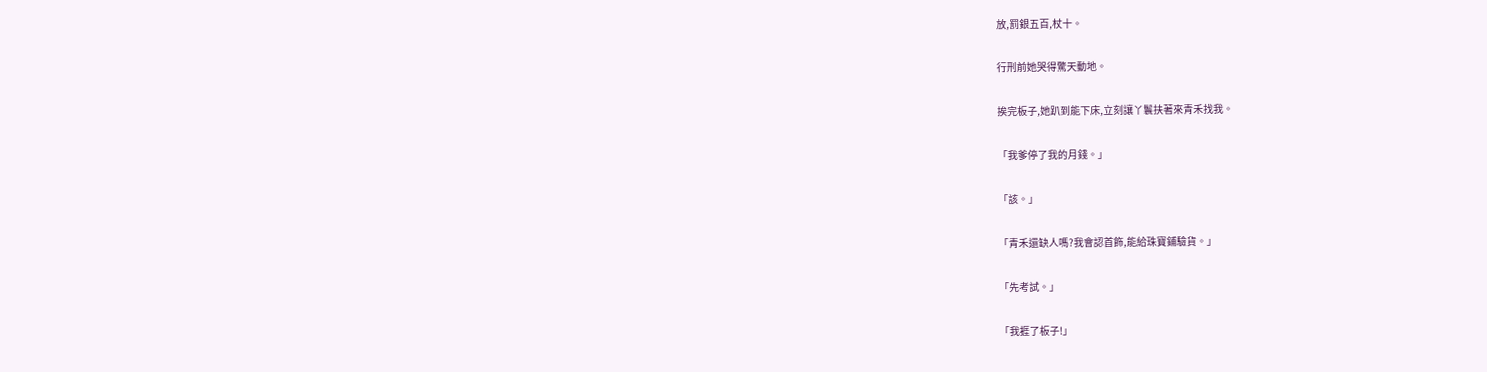放,罰銀五百,杖十。

行刑前她哭得驚天動地。

挨完板子,她趴到能下床,立刻讓丫鬟扶著來青禾找我。

「我爹停了我的月錢。」

「該。」

「青禾還缺人嗎?我會認首飾,能給珠寶鋪驗貨。」

「先考試。」

「我捱了板子!」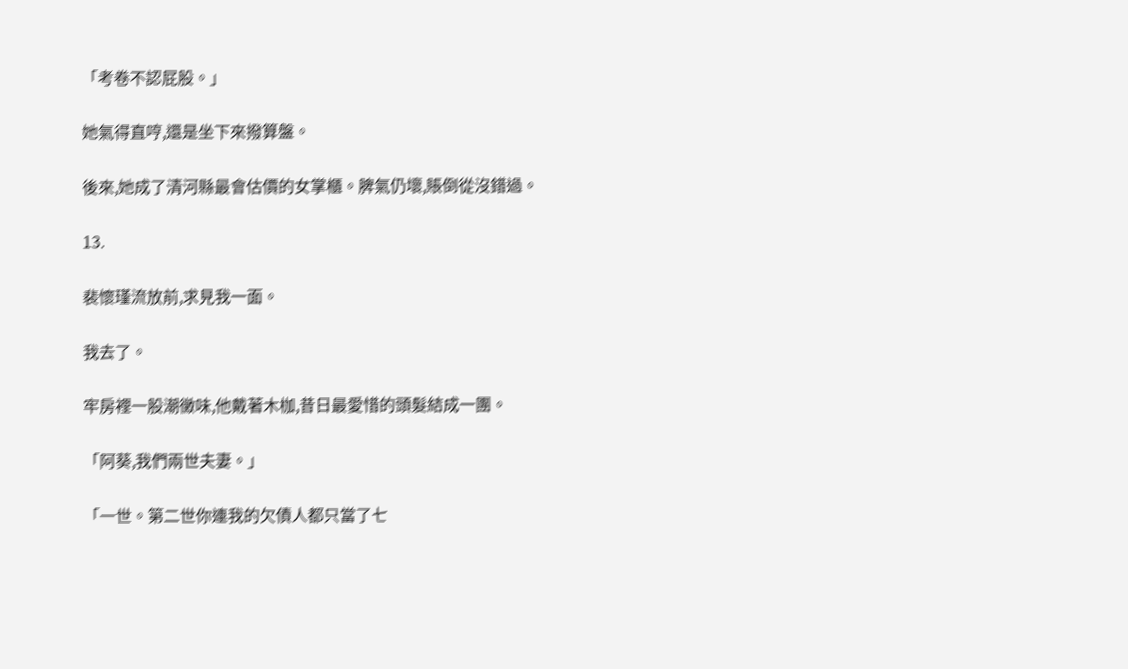「考卷不認屁股。」

她氣得直哼,還是坐下來撥算盤。

後來,她成了清河縣最會估價的女掌櫃。脾氣仍壞,賬倒從沒錯過。

13.

裴懷瑾流放前,求見我一面。

我去了。

牢房裡一股潮黴味,他戴著木枷,昔日最愛惜的頭髮結成一團。

「阿葵,我們兩世夫妻。」

「一世。第二世你連我的欠債人都只當了七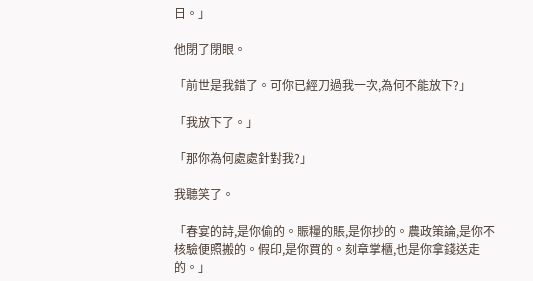日。」

他閉了閉眼。

「前世是我錯了。可你已經刀過我一次,為何不能放下?」

「我放下了。」

「那你為何處處針對我?」

我聽笑了。

「春宴的詩,是你偷的。賑糧的賬,是你抄的。農政策論,是你不核驗便照搬的。假印,是你買的。刻章掌櫃,也是你拿錢送走的。」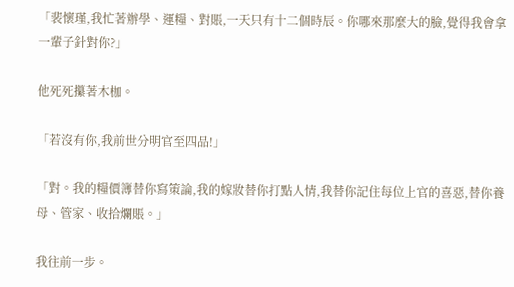「裴懷瑾,我忙著辦學、運糧、對賬,一天只有十二個時辰。你哪來那麼大的臉,覺得我會拿一輩子針對你?」

他死死攥著木枷。

「若沒有你,我前世分明官至四品!」

「對。我的糧價簿替你寫策論,我的嫁妝替你打點人情,我替你記住每位上官的喜惡,替你養母、管家、收拾爛賬。」

我往前一步。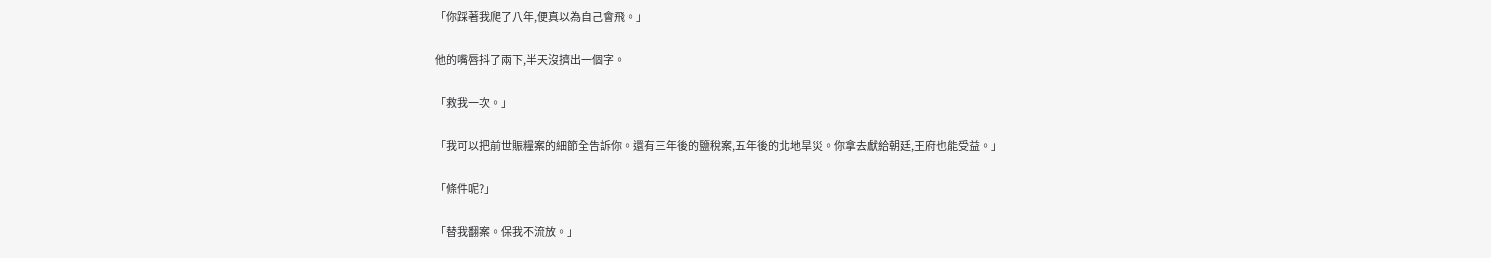「你踩著我爬了八年,便真以為自己會飛。」

他的嘴唇抖了兩下,半天沒擠出一個字。

「救我一次。」

「我可以把前世賑糧案的細節全告訴你。還有三年後的鹽稅案,五年後的北地旱災。你拿去獻給朝廷,王府也能受益。」

「條件呢?」

「替我翻案。保我不流放。」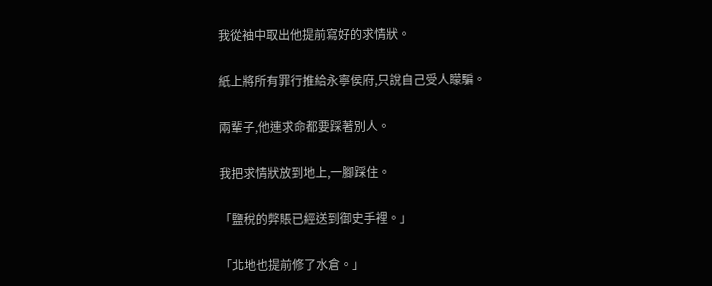我從袖中取出他提前寫好的求情狀。

紙上將所有罪行推給永寧侯府,只說自己受人矇騙。

兩輩子,他連求命都要踩著別人。

我把求情狀放到地上,一腳踩住。

「鹽稅的弊賬已經送到御史手裡。」

「北地也提前修了水倉。」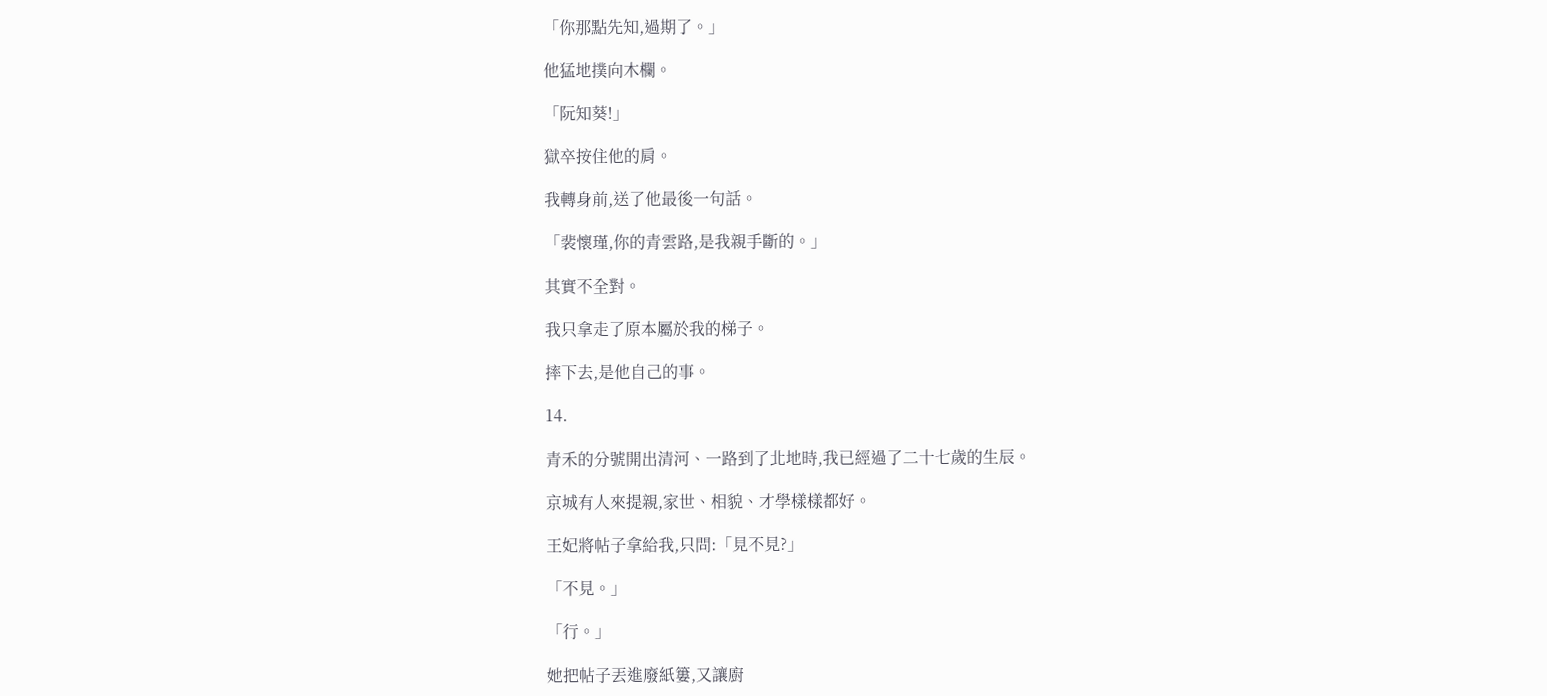「你那點先知,過期了。」

他猛地撲向木欄。

「阮知葵!」

獄卒按住他的肩。

我轉身前,送了他最後一句話。

「裴懷瑾,你的青雲路,是我親手斷的。」

其實不全對。

我只拿走了原本屬於我的梯子。

摔下去,是他自己的事。

14.

青禾的分號開出清河、一路到了北地時,我已經過了二十七歲的生辰。

京城有人來提親,家世、相貌、才學樣樣都好。

王妃將帖子拿給我,只問:「見不見?」

「不見。」

「行。」

她把帖子丟進廢紙簍,又讓廚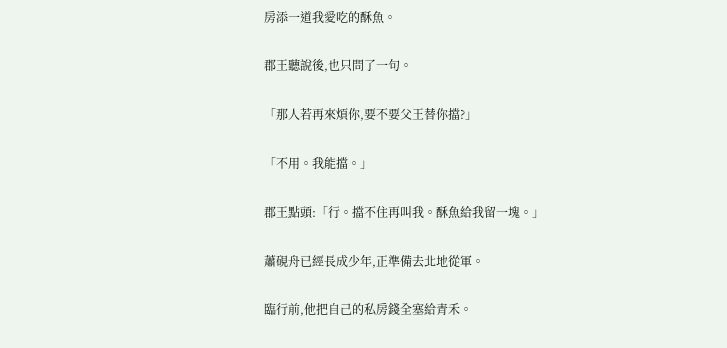房添一道我愛吃的酥魚。

郡王聽說後,也只問了一句。

「那人若再來煩你,要不要父王替你擋?」

「不用。我能擋。」

郡王點頭:「行。擋不住再叫我。酥魚給我留一塊。」

蕭硯舟已經長成少年,正準備去北地從軍。

臨行前,他把自己的私房錢全塞給青禾。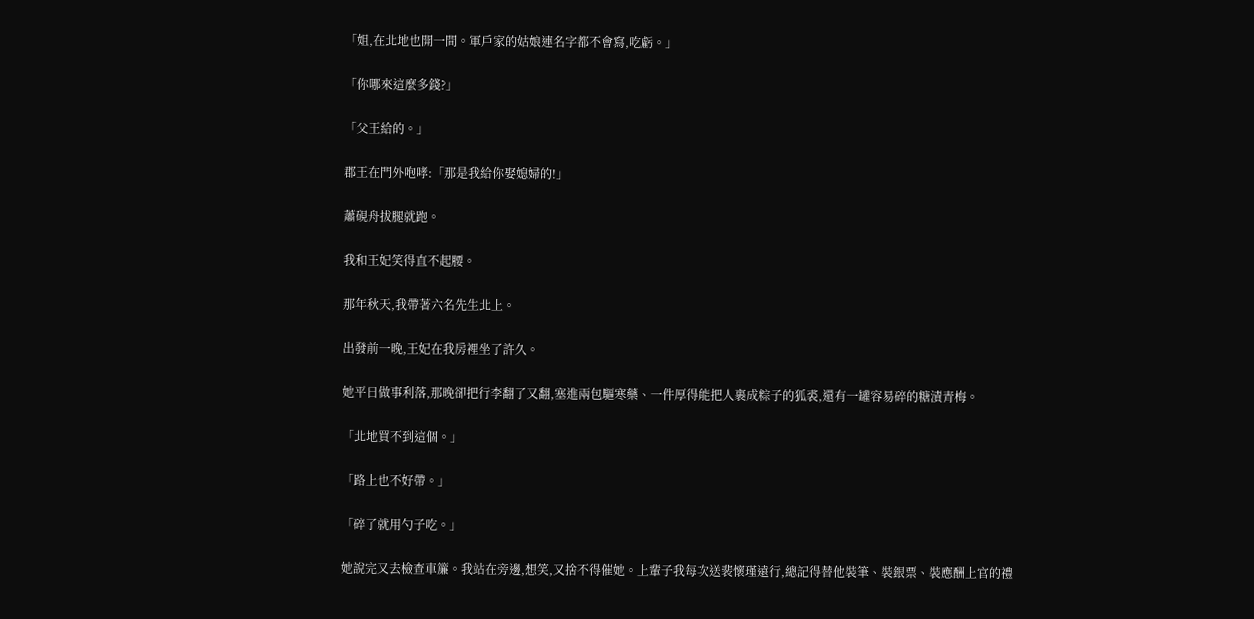「姐,在北地也開一間。軍戶家的姑娘連名字都不會寫,吃虧。」

「你哪來這麼多錢?」

「父王給的。」

郡王在門外咆哮:「那是我給你娶媳婦的!」

蕭硯舟拔腿就跑。

我和王妃笑得直不起腰。

那年秋天,我帶著六名先生北上。

出發前一晚,王妃在我房裡坐了許久。

她平日做事利落,那晚卻把行李翻了又翻,塞進兩包驅寒藥、一件厚得能把人裹成粽子的狐裘,還有一罐容易碎的糖漬青梅。

「北地買不到這個。」

「路上也不好帶。」

「碎了就用勺子吃。」

她說完又去檢查車簾。我站在旁邊,想笑,又捨不得催她。上輩子我每次送裴懷瑾遠行,總記得替他裝筆、裝銀票、裝應酬上官的禮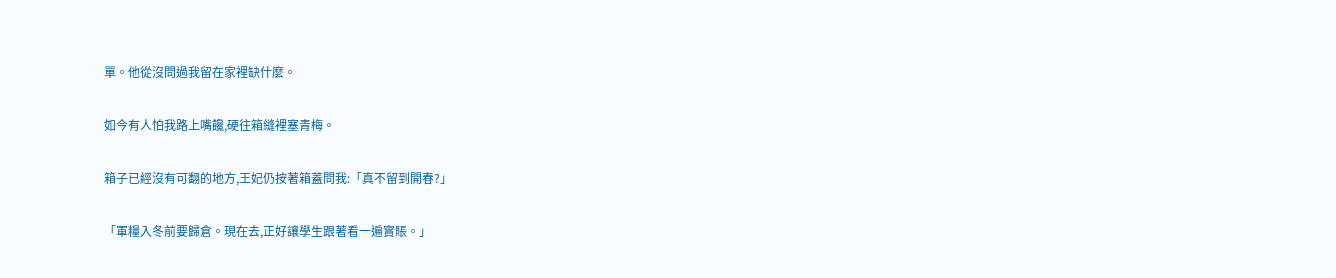單。他從沒問過我留在家裡缺什麼。

如今有人怕我路上嘴饞,硬往箱縫裡塞青梅。

箱子已經沒有可翻的地方,王妃仍按著箱蓋問我:「真不留到開春?」

「軍糧入冬前要歸倉。現在去,正好讓學生跟著看一遍實賬。」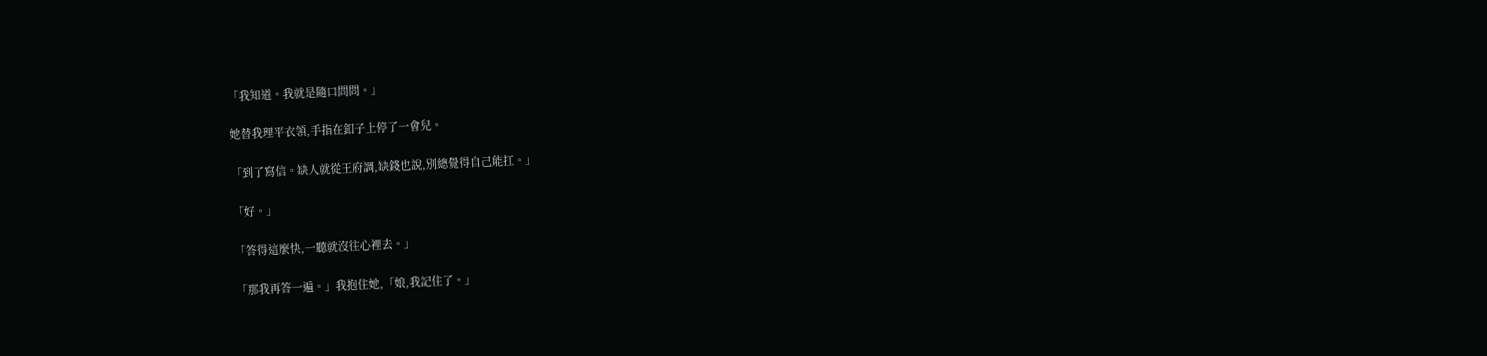「我知道。我就是隨口問問。」

她替我理平衣領,手指在釦子上停了一會兒。

「到了寫信。缺人就從王府調,缺錢也說,別總覺得自己能扛。」

「好。」

「答得這麼快,一聽就沒往心裡去。」

「那我再答一遍。」我抱住她,「娘,我記住了。」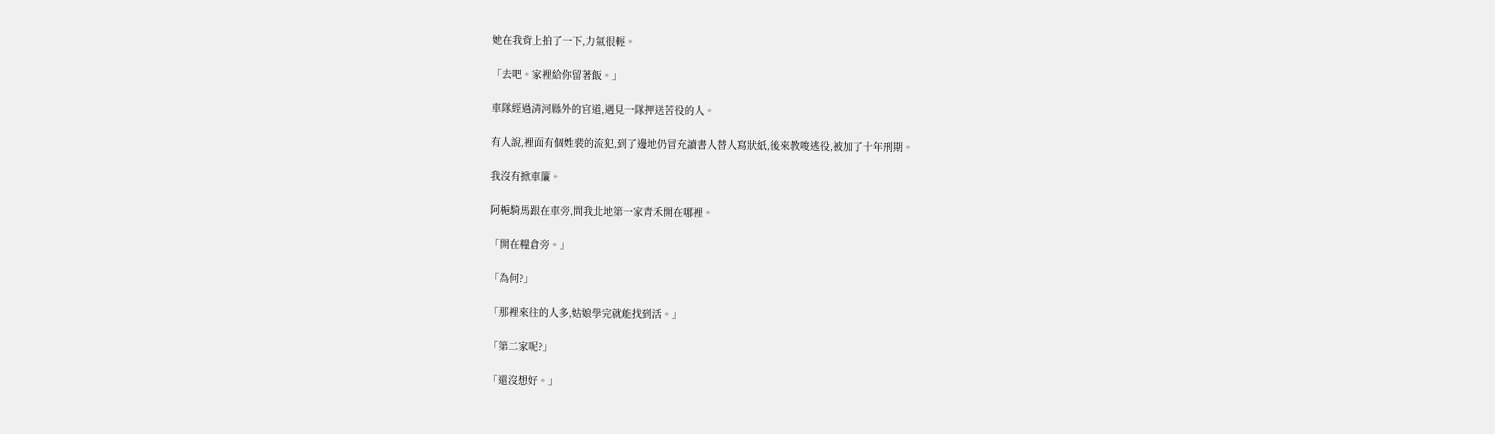她在我背上拍了一下,力氣很輕。

「去吧。家裡給你留著飯。」

車隊經過清河縣外的官道,遇見一隊押送苦役的人。

有人說,裡面有個姓裴的流犯,到了邊地仍冒充讀書人替人寫狀紙,後來教唆逃役,被加了十年刑期。

我沒有掀車簾。

阿梔騎馬跟在車旁,問我北地第一家青禾開在哪裡。

「開在糧倉旁。」

「為何?」

「那裡來往的人多,姑娘學完就能找到活。」

「第二家呢?」

「還沒想好。」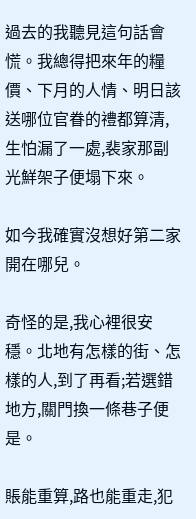過去的我聽見這句話會慌。我總得把來年的糧價、下月的人情、明日該送哪位官眷的禮都算清,生怕漏了一處,裴家那副光鮮架子便塌下來。

如今我確實沒想好第二家開在哪兒。

奇怪的是,我心裡很安穩。北地有怎樣的街、怎樣的人,到了再看;若選錯地方,關門換一條巷子便是。

賬能重算,路也能重走,犯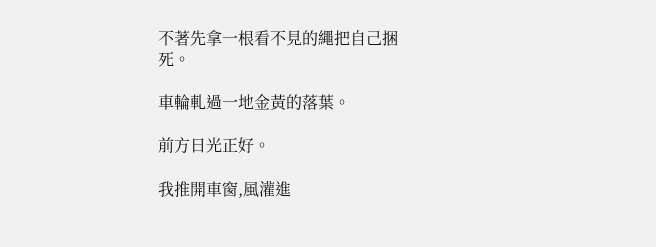不著先拿一根看不見的繩把自己捆死。

車輪軋過一地金黃的落葉。

前方日光正好。

我推開車窗,風灌進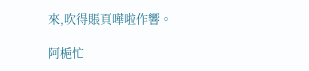來,吹得賬頁嘩啦作響。

阿梔忙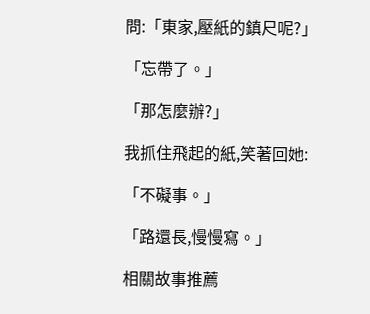問:「東家,壓紙的鎮尺呢?」

「忘帶了。」

「那怎麼辦?」

我抓住飛起的紙,笑著回她:

「不礙事。」

「路還長,慢慢寫。」

相關故事推薦